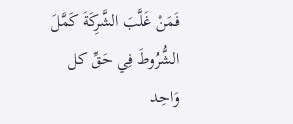فَمَنْ غَلَّبَ الشَّرِكَةَ كَمَّلَ الشُّرُوطَ فِي حَقِّ كل وَاحِد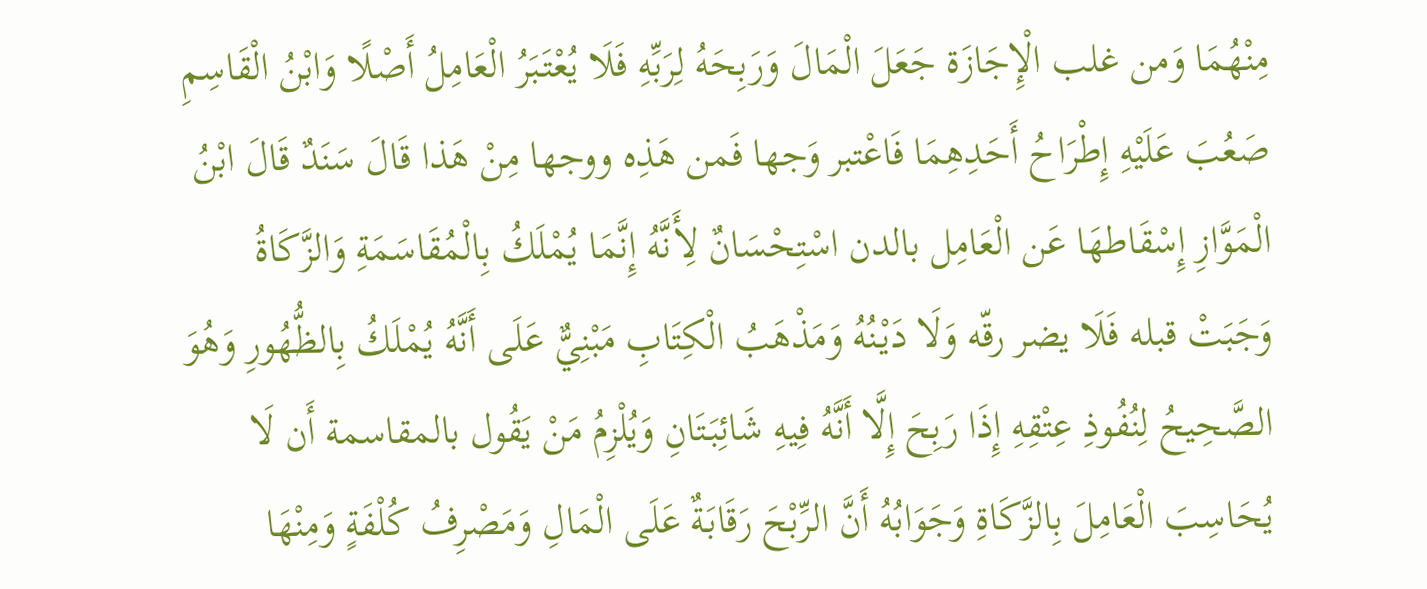مِنْهُمَا وَمن غلب الْإِجَازَة جَعَلَ الْمَالَ وَرَبِحَهُ لِرَبِّهِ فَلَا يُعْتَبَرُ الْعَامِلُ أَصْلًا وَابْنُ الْقَاسِمِ صَعُبَ عَلَيْهِ إِطْرَاحُ أَحَدِهِمَا فَاعْتبر وَجها فَمن هَذِه ووجها مِنْ هَذا قَالَ سَنَدٌ قَالَ ابْنُ الْمَوَّازِ إِسْقَاطهَا عَن الْعَامِل بالدن اسْتِحْسَانٌ لِأَنَّهُ إِنَّمَا يُمْلَكُ بِالْمُقَاسَمَةِ وَالزَّكَاةُ وَجَبَتْ قبله فَلَا يضر رقّه وَلَا دَيْنُهُ وَمَذْهَبُ الْكِتَابِ مَبْنِيٌّ عَلَى أَنَّهُ يُمْلَكُ بِالظُّهُورِ وَهُوَ الصَّحِيحُ لِنُفُوذِ عِتْقِهِ إِذَا رَبِحَ إِلَّا أَنَّهُ فِيهِ شَائِبَتَانِ وَيُلْزِمُ مَنْ يَقُول بالمقاسمة أَن لَا يُحَاسِبَ الْعَامِلَ بِالزَّكَاةِ وَجَوَابُهُ أَنَّ الرِّبْحَ رَقَابَةٌ عَلَى الْمَالِ وَمَصْرِفُ كُلْفَةٍ وَمِنْهَا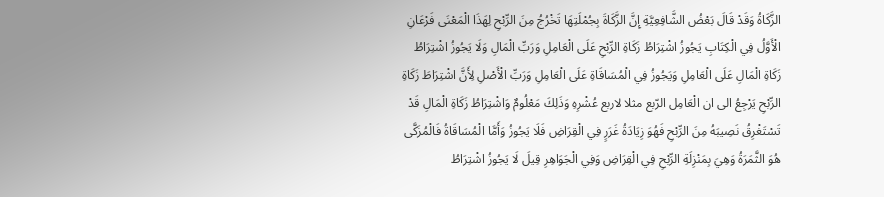الزَّكَاةُ وَقَدْ قَالَ بَعْضُ الشَّافِعِيَّةِ إِنَّ الزَّكَاةَ بِجُمْلَتِهَا تَخْرُجُ مِنَ الرِّبْحِ لِهَذَا الْمَعْنَى فَرْعَانِ الْأَوَّلُ فِي الْكِتَابِ يَجُوزُ اشْتِرَاطُ زَكَاةِ الرِّبْحِ عَلَى الْعَامِلِ وَرَبِّ الْمَالِ وَلَا يَجُوزُ اشْتِرَاطُ زَكَاةِ الْمَالِ عَلَى الْعَامِلِ وَيَجُوزُ فِي الْمُسَاقَاةِ عَلَى الْعَامِلِ وَرَبِّ الْأَصْلِ لِأَنَّ اشْتِرَاطَ زَكَاةِ الرِّبْحِ يَرْجِعُ الى ان الْعَامِل الرّبع مثلا لاربع عُشْرِهِ وَذَلِكَ مَعْلُومٌ وَاشْتِرَاطُ زَكَاةِ الْمَالِ قَدْ تَسْتَغْرِقُ نَصِيبَهُ مِنَ الرِّبْحِ فَهُوَ زِيَادَةُ غَرَرٍ فِي الْقِرَاضِ فَلَا يَجُوزُ وَأَمَّا الْمُسَاقَاةُ فَالْمُزَكَّى هُوَ الثَّمَرَةُ وَهِيَ بِمَنْزِلَةِ الرِّبْحِ فِي الْقِرَاضِ وَفِي الْجَوَاهِرِ قِيلَ لَا يَجُوزُ اشْتِرَاطُ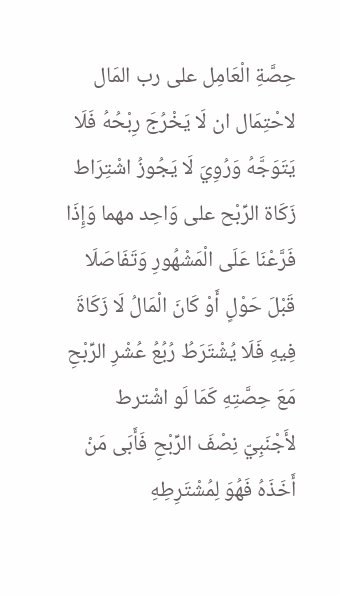حِصَّةِ الْعَامِل على رب المَال لاحْتِمَال ان لَا يَخْرُجَ رِبْحُهُ فَلَا يَتَوَجَّهُ وَرُوِيَ لَا يَجُوزُ اشْتِرَاط زَكَاة الرِّبْح على وَاحِد مهما وَإِذَا فَرَّعْنَا عَلَى الْمَشْهُورِ وَتَفَاصَلَا قَبْلَ حَوْلٍ أَوْ كَانَ الْمَالُ لَا زَكَاةَ فِيهِ فَلَا يُشْتَرَطُ رُبُعُ عُشْرِ الرِّبْحِ مَعَ حِصَّتِهِ كَمَا لَو اشْترط لأَجْنَبِيّ نِصْفَ الرِّبْحِ فَأَبَى مَنْ أَخَذَهُ فَهُوَ لِمُشْتَرِطِهِ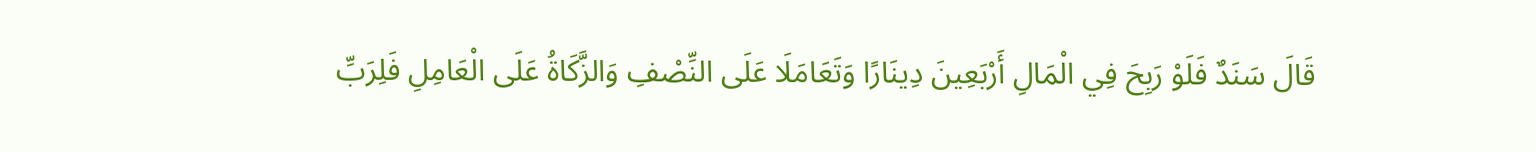قَالَ سَنَدٌ فَلَوْ رَبِحَ فِي الْمَالِ أَرْبَعِينَ دِينَارًا وَتَعَامَلَا عَلَى النِّصْفِ وَالزَّكَاةُ عَلَى الْعَامِلِ فَلِرَبِّ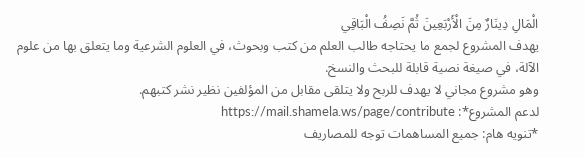الْمَالِ دِينَارٌ مِنَ الْأَرْبَعِينَ ثُمَّ نَصِفُ الْبَاقِي
يهدف المشروع لجمع ما يحتاجه طالب العلم من كتب وبحوث، في العلوم الشرعية وما يتعلق بها من علوم الآلة، في صيغة نصية قابلة للبحث والنسخ.
وهو مشروع مجاني لا يهدف للربح ولا يتلقى مقابل من المؤلفين نظير نشر كتبهم.
لدعم المشروع*: https://mail.shamela.ws/page/contribute
*تنويه هام: جميع المساهمات توجه للمصاريف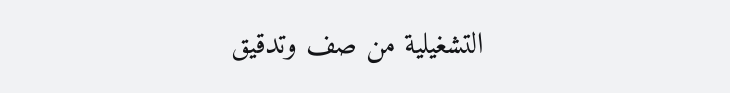التشغيلية من صف وتدقيق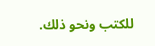للكتب ونحو ذلك.